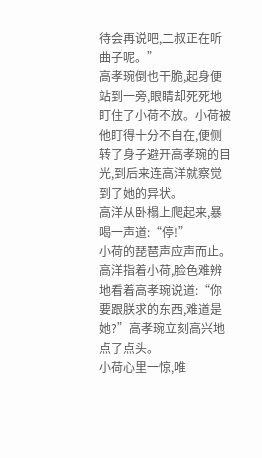待会再说吧,二叔正在听曲子呢。”
高孝琬倒也干脆,起身便站到一旁,眼睛却死死地盯住了小荷不放。小荷被他盯得十分不自在,便侧转了身子避开高孝琬的目光,到后来连高洋就察觉到了她的异状。
高洋从卧榻上爬起来,暴喝一声道:“停!”
小荷的琵琶声应声而止。高洋指着小荷,脸色难辨地看着高孝琬说道:“你要跟朕求的东西,难道是她?”高孝琬立刻高兴地点了点头。
小荷心里一惊,唯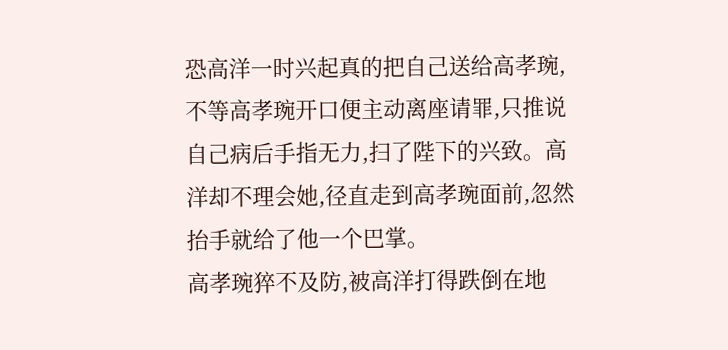恐高洋一时兴起真的把自己送给高孝琬,不等高孝琬开口便主动离座请罪,只推说自己病后手指无力,扫了陛下的兴致。高洋却不理会她,径直走到高孝琬面前,忽然抬手就给了他一个巴掌。
高孝琬猝不及防,被高洋打得跌倒在地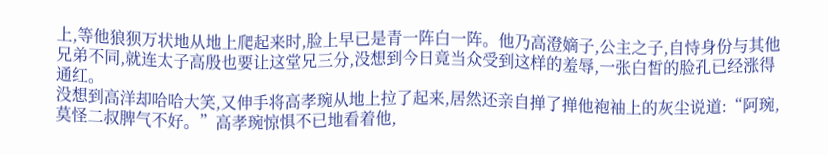上,等他狼狈万状地从地上爬起来时,脸上早已是青一阵白一阵。他乃高澄嫡子,公主之子,自恃身份与其他兄弟不同,就连太子高殷也要让这堂兄三分,没想到今日竟当众受到这样的羞辱,一张白皙的脸孔已经涨得通红。
没想到高洋却哈哈大笑,又伸手将高孝琬从地上拉了起来,居然还亲自掸了掸他袍袖上的灰尘说道:“阿琬,莫怪二叔脾气不好。”高孝琬惊惧不已地看着他,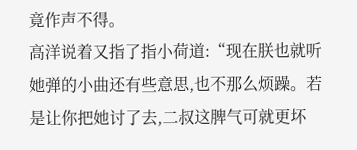竟作声不得。
高洋说着又指了指小荷道:“现在朕也就听她弹的小曲还有些意思,也不那么烦躁。若是让你把她讨了去,二叔这脾气可就更坏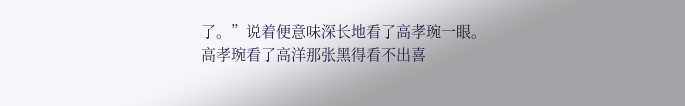了。”说着便意味深长地看了高孝琬一眼。
高孝琬看了高洋那张黑得看不出喜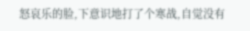怒哀乐的脸,下意识地打了个寒战,自觉没有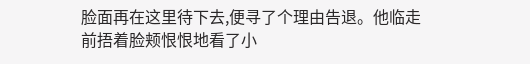脸面再在这里待下去,便寻了个理由告退。他临走前捂着脸颊恨恨地看了小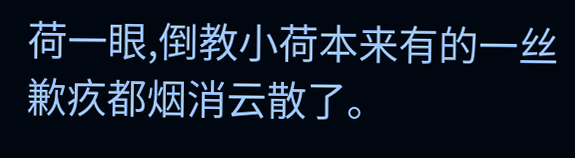荷一眼,倒教小荷本来有的一丝歉疚都烟消云散了。